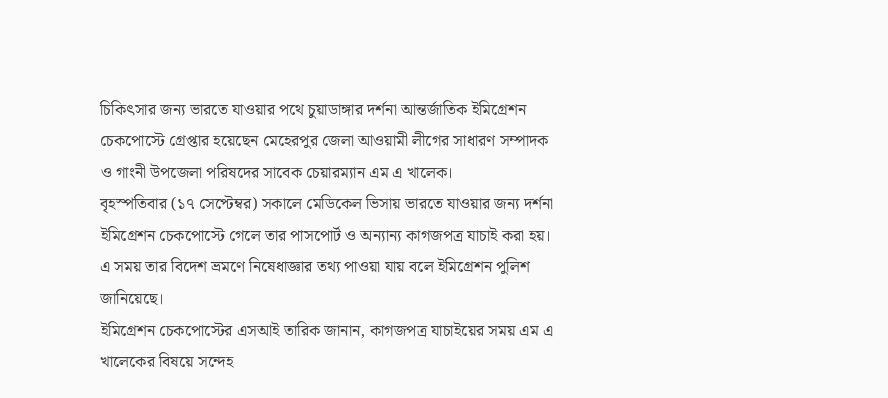চিকিৎসার জন্য ভারতে যাওয়ার পথে চুয়াডাঙ্গার দর্শনা আন্তর্জাতিক ইমিগ্রেশন চেকপোস্টে গ্রেপ্তার হয়েছেন মেহেরপুর জেলা আওয়ামী লীগের সাধারণ সম্পাদক ও গাংনী উপজেলা পরিষদের সাবেক চেয়ারম্যান এম এ খালেক।
বৃহস্পতিবার (১৭ সেপ্টেম্বর) সকালে মেডিকেল ভিসায় ভারতে যাওয়ার জন্য দর্শনা ইমিগ্রেশন চেকপোস্টে গেলে তার পাসপোর্ট ও অন্যান্য কাগজপত্র যাচাই করা হয়। এ সময় তার বিদেশ ভ্রমণে নিষেধাজ্ঞার তথ্য পাওয়া যায় বলে ইমিগ্রেশন পুলিশ জানিয়েছে।
ইমিগ্রেশন চেকপোস্টের এসআই তারিক জানান, কাগজপত্র যাচাইয়ের সময় এম এ খালেকের বিষয়ে সন্দেহ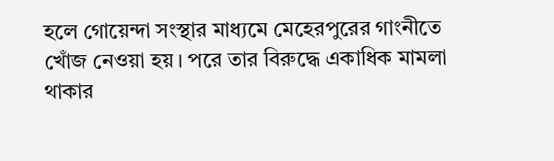হলে গোয়েন্দা সংস্থার মাধ্যমে মেহেরপুরের গাংনীতে খোঁজ নেওয়া হয়। পরে তার বিরুদ্ধে একাধিক মামলা থাকার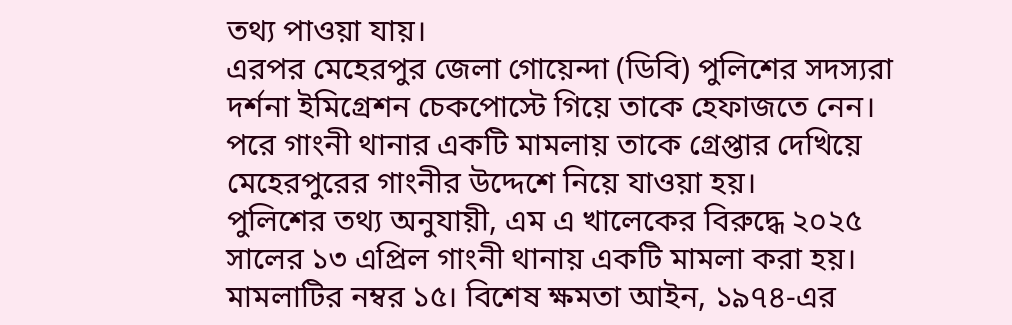তথ্য পাওয়া যায়।
এরপর মেহেরপুর জেলা গোয়েন্দা (ডিবি) পুলিশের সদস্যরা দর্শনা ইমিগ্রেশন চেকপোস্টে গিয়ে তাকে হেফাজতে নেন। পরে গাংনী থানার একটি মামলায় তাকে গ্রেপ্তার দেখিয়ে মেহেরপুরের গাংনীর উদ্দেশে নিয়ে যাওয়া হয়।
পুলিশের তথ্য অনুযায়ী, এম এ খালেকের বিরুদ্ধে ২০২৫ সালের ১৩ এপ্রিল গাংনী থানায় একটি মামলা করা হয়। মামলাটির নম্বর ১৫। বিশেষ ক্ষমতা আইন, ১৯৭৪-এর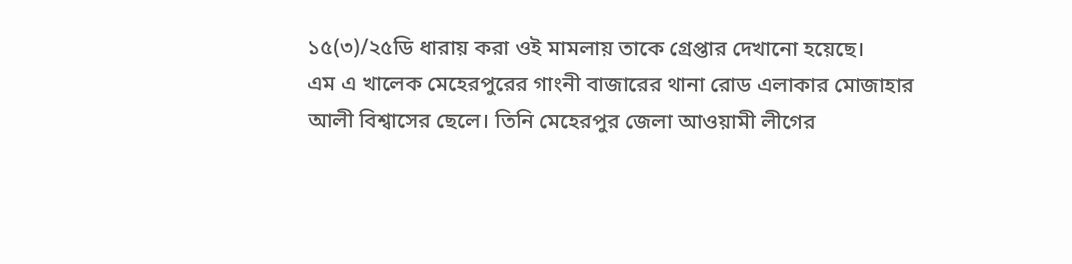১৫(৩)/২৫ডি ধারায় করা ওই মামলায় তাকে গ্রেপ্তার দেখানো হয়েছে।
এম এ খালেক মেহেরপুরের গাংনী বাজারের থানা রোড এলাকার মোজাহার আলী বিশ্বাসের ছেলে। তিনি মেহেরপুর জেলা আওয়ামী লীগের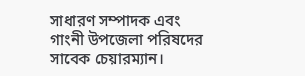সাধারণ সম্পাদক এবং গাংনী উপজেলা পরিষদের সাবেক চেয়ারম্যান।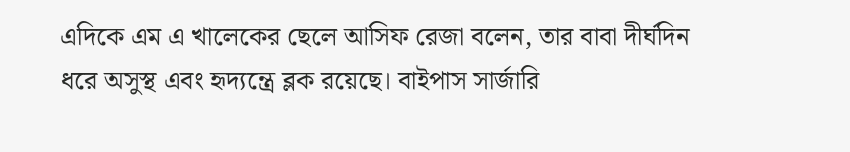এদিকে এম এ খালেকের ছেলে আসিফ রেজা বলেন, তার বাবা দীর্ঘদিন ধরে অসুস্থ এবং হৃদ্যন্ত্রে ব্লক রয়েছে। বাইপাস সার্জারি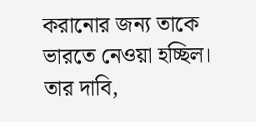করানোর জন্য তাকে ভারতে নেওয়া হচ্ছিল। তার দাবি,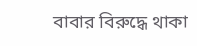বাবার বিরুদ্ধে থাকা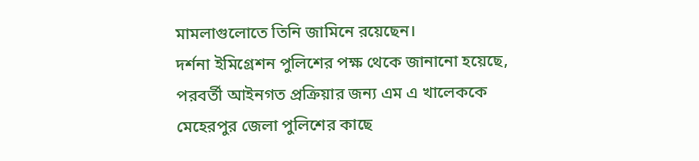মামলাগুলোতে তিনি জামিনে রয়েছেন।
দর্শনা ইমিগ্রেশন পুলিশের পক্ষ থেকে জানানো হয়েছে, পরবর্তী আইনগত প্রক্রিয়ার জন্য এম এ খালেককে মেহেরপুর জেলা পুলিশের কাছে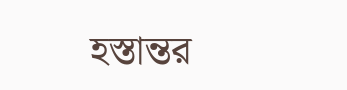হস্তান্তর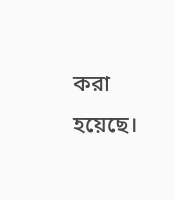করা হয়েছে।